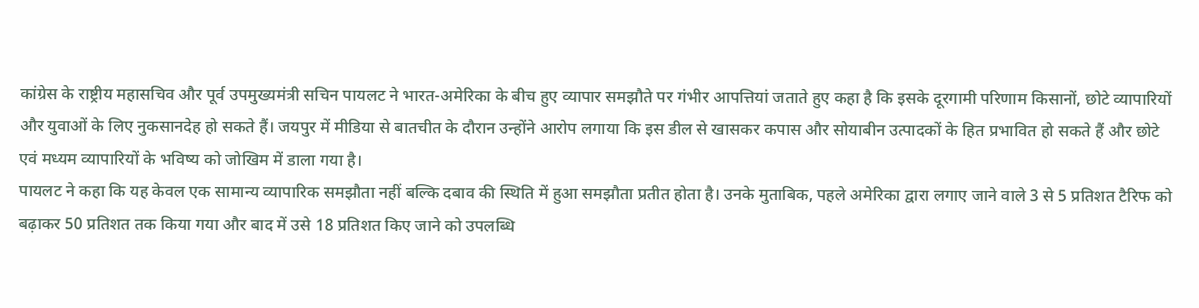कांग्रेस के राष्ट्रीय महासचिव और पूर्व उपमुख्यमंत्री सचिन पायलट ने भारत-अमेरिका के बीच हुए व्यापार समझौते पर गंभीर आपत्तियां जताते हुए कहा है कि इसके दूरगामी परिणाम किसानों, छोटे व्यापारियों और युवाओं के लिए नुकसानदेह हो सकते हैं। जयपुर में मीडिया से बातचीत के दौरान उन्होंने आरोप लगाया कि इस डील से खासकर कपास और सोयाबीन उत्पादकों के हित प्रभावित हो सकते हैं और छोटे एवं मध्यम व्यापारियों के भविष्य को जोखिम में डाला गया है।
पायलट ने कहा कि यह केवल एक सामान्य व्यापारिक समझौता नहीं बल्कि दबाव की स्थिति में हुआ समझौता प्रतीत होता है। उनके मुताबिक, पहले अमेरिका द्वारा लगाए जाने वाले 3 से 5 प्रतिशत टैरिफ को बढ़ाकर 50 प्रतिशत तक किया गया और बाद में उसे 18 प्रतिशत किए जाने को उपलब्धि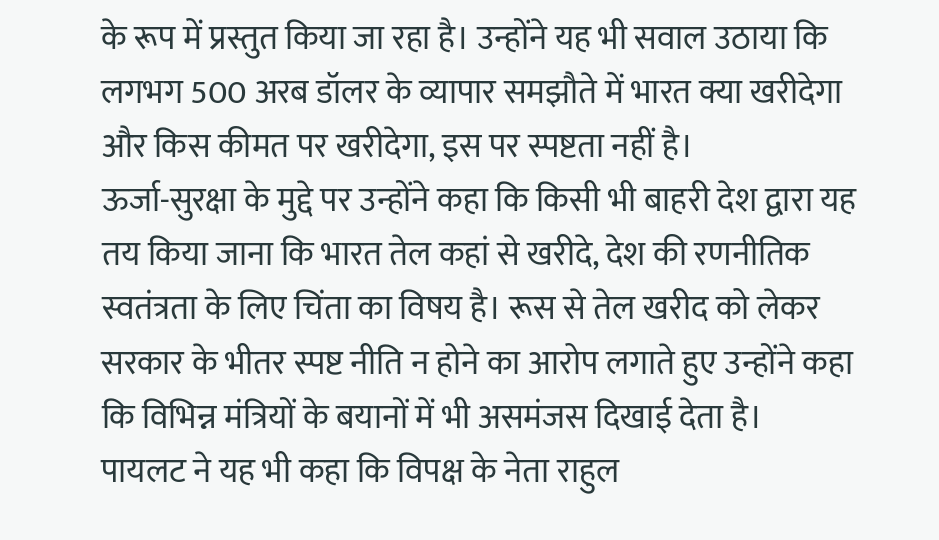के रूप में प्रस्तुत किया जा रहा है। उन्होंने यह भी सवाल उठाया कि लगभग 500 अरब डॉलर के व्यापार समझौते में भारत क्या खरीदेगा और किस कीमत पर खरीदेगा, इस पर स्पष्टता नहीं है।
ऊर्जा-सुरक्षा के मुद्दे पर उन्होंने कहा कि किसी भी बाहरी देश द्वारा यह तय किया जाना कि भारत तेल कहां से खरीदे, देश की रणनीतिक स्वतंत्रता के लिए चिंता का विषय है। रूस से तेल खरीद को लेकर सरकार के भीतर स्पष्ट नीति न होने का आरोप लगाते हुए उन्होंने कहा कि विभिन्न मंत्रियों के बयानों में भी असमंजस दिखाई देता है।
पायलट ने यह भी कहा कि विपक्ष के नेता राहुल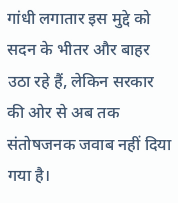गांधी लगातार इस मुद्दे को सदन के भीतर और बाहर उठा रहे हैं, लेकिन सरकार की ओर से अब तक संतोषजनक जवाब नहीं दिया गया है।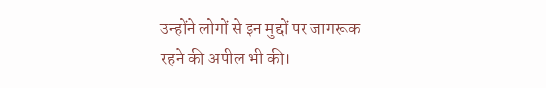उन्होंने लोगों से इन मुद्दों पर जागरूक रहने की अपील भी की।